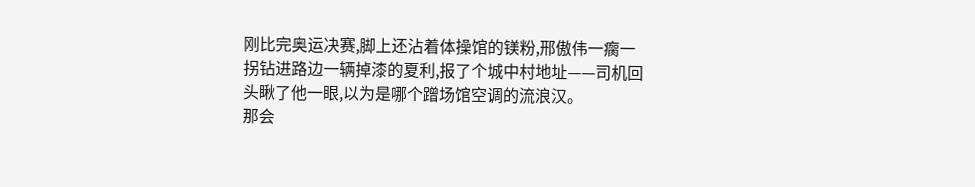刚比完奥运决赛,脚上还沾着体操馆的镁粉,邢傲伟一瘸一拐钻进路边一辆掉漆的夏利,报了个城中村地址——司机回头瞅了他一眼,以为是哪个蹭场馆空调的流浪汉。
那会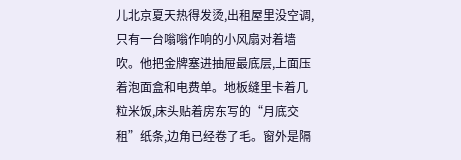儿北京夏天热得发烫,出租屋里没空调,只有一台嗡嗡作响的小风扇对着墙吹。他把金牌塞进抽屉最底层,上面压着泡面盒和电费单。地板缝里卡着几粒米饭,床头贴着房东写的“月底交租”纸条,边角已经卷了毛。窗外是隔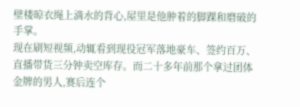壁楼晾衣绳上滴水的背心,屋里是他肿着的脚踝和磨破的手掌。
现在刷短视频,动辄看到现役冠军落地豪车、签约百万、直播带货三分钟卖空库存。而二十多年前那个拿过团体金牌的男人,赛后连个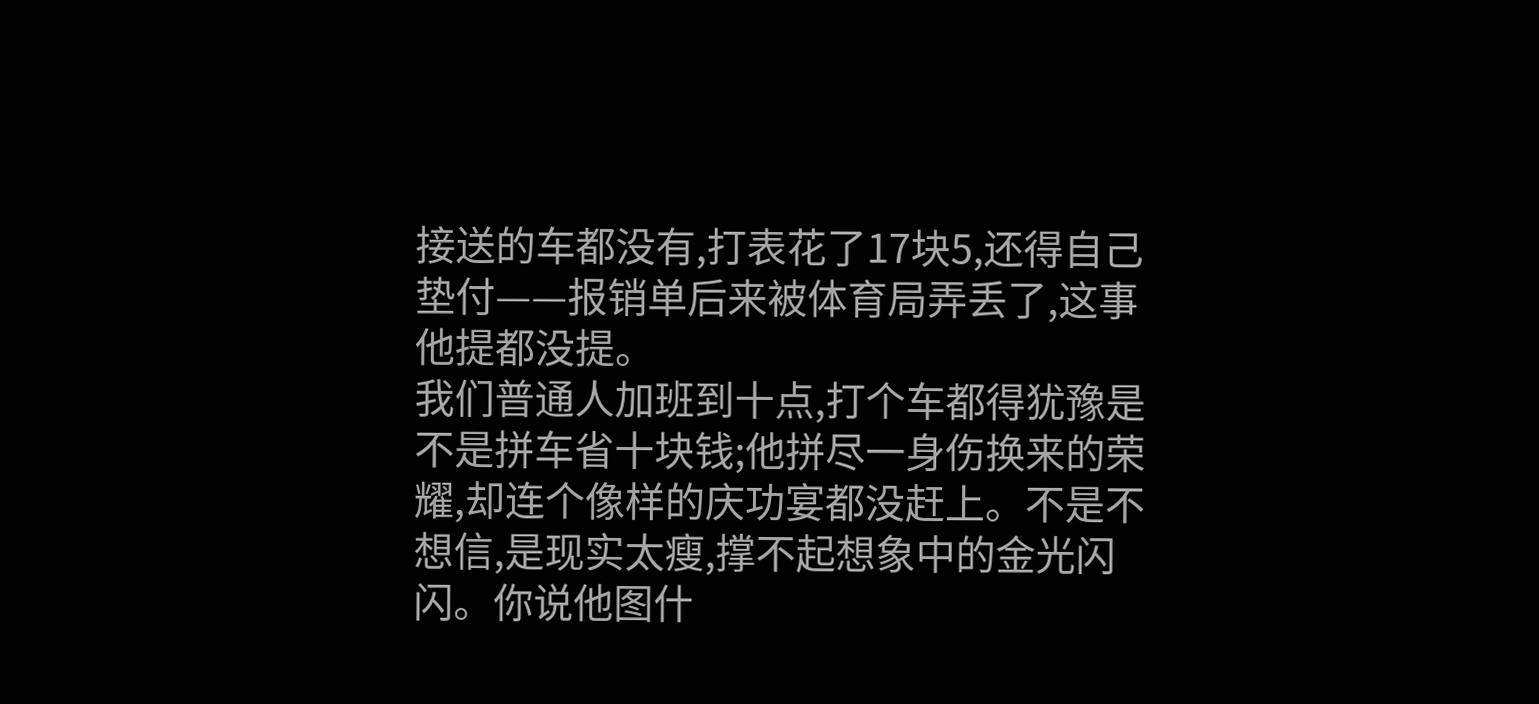接送的车都没有,打表花了17块5,还得自己垫付——报销单后来被体育局弄丢了,这事他提都没提。
我们普通人加班到十点,打个车都得犹豫是不是拼车省十块钱;他拼尽一身伤换来的荣耀,却连个像样的庆功宴都没赶上。不是不想信,是现实太瘦,撑不起想象中的金光闪闪。你说他图什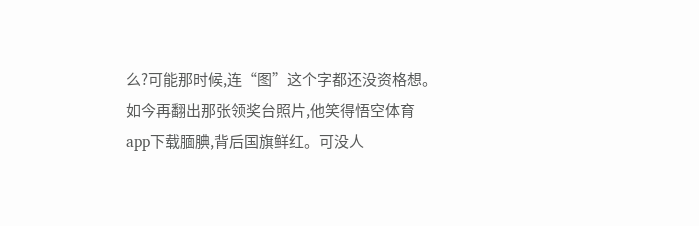么?可能那时候,连“图”这个字都还没资格想。
如今再翻出那张领奖台照片,他笑得悟空体育app下载腼腆,背后国旗鲜红。可没人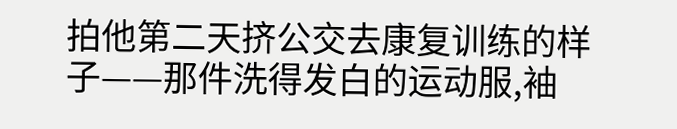拍他第二天挤公交去康复训练的样子——那件洗得发白的运动服,袖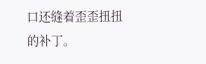口还缝着歪歪扭扭的补丁。